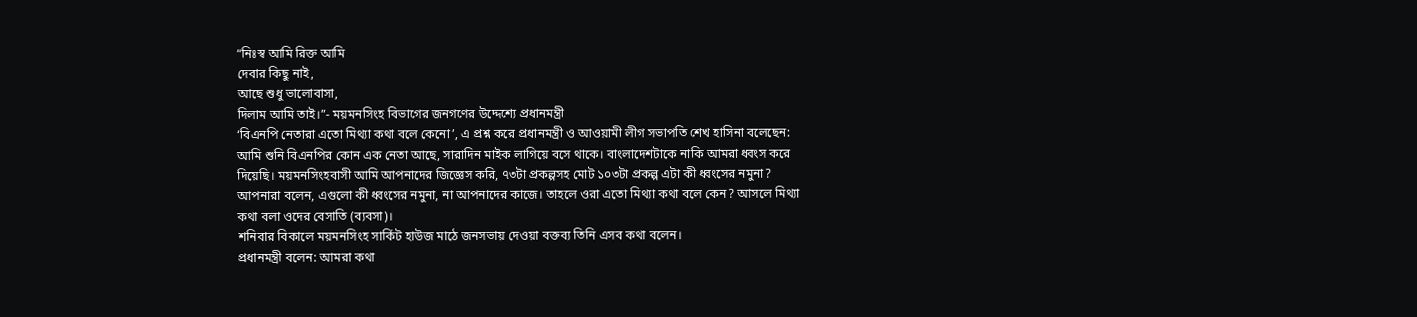“নিঃস্ব আমি রিক্ত আমি
দেবার কিছু নাই,
আছে শুধু ভালোবাসা,
দিলাম আমি তাই।”- ময়মনসিংহ বিভাগের জনগণের উদ্দেশ্যে প্রধানমন্ত্রী
‘বিএনপি নেতারা এতো মিথ্যা কথা বলে কেনো’, এ প্রশ্ন করে প্রধানমন্ত্রী ও আওয়ামী লীগ সভাপতি শেখ হাসিনা বলেছেন: আমি শুনি বিএনপির কোন এক নেতা আছে, সারাদিন মাইক লাগিয়ে বসে থাকে। বাংলাদেশটাকে নাকি আমরা ধ্বংস করে দিয়েছি। ময়মনসিংহবাসী আমি আপনাদের জিজ্ঞেস করি, ৭৩টা প্রকল্পসহ মোট ১০৩টা প্রকল্প এটা কী ধ্বংসের নমুনা? আপনারা বলেন, এগুলো কী ধ্বংসের নমুনা, না আপনাদের কাজে। তাহলে ওরা এতো মিথ্যা কথা বলে কেন? আসলে মিথ্যা কথা বলা ওদের বেসাতি (ব্যবসা)।
শনিবার বিকালে ময়মনসিংহ সার্কিট হাউজ মাঠে জনসভায় দেওয়া বক্তব্য তিনি এসব কথা বলেন।
প্রধানমন্ত্রী বলেন: আমরা কথা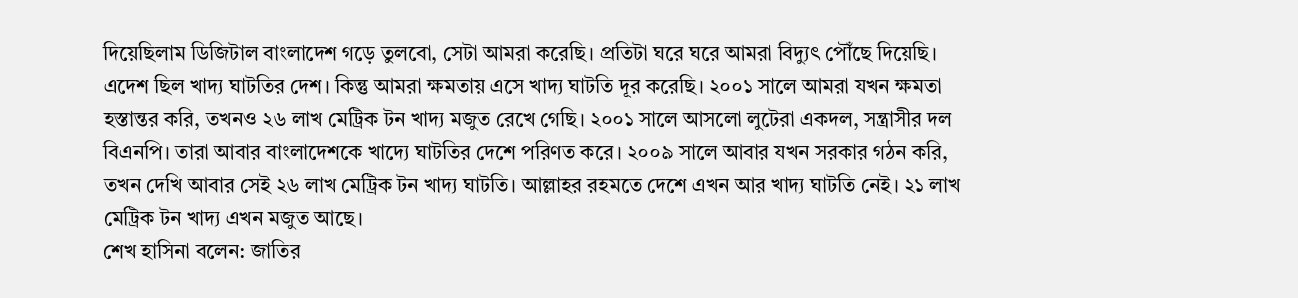দিয়েছিলাম ডিজিটাল বাংলাদেশ গড়ে তুলবো, সেটা আমরা করেছি। প্রতিটা ঘরে ঘরে আমরা বিদ্যুৎ পৌঁছে দিয়েছি। এদেশ ছিল খাদ্য ঘাটতির দেশ। কিন্তু আমরা ক্ষমতায় এসে খাদ্য ঘাটতি দূর করেছি। ২০০১ সালে আমরা যখন ক্ষমতা হস্তান্তর করি, তখনও ২৬ লাখ মেট্রিক টন খাদ্য মজুত রেখে গেছি। ২০০১ সালে আসলো লুটেরা একদল, সন্ত্রাসীর দল বিএনপি। তারা আবার বাংলাদেশকে খাদ্যে ঘাটতির দেশে পরিণত করে। ২০০৯ সালে আবার যখন সরকার গঠন করি, তখন দেখি আবার সেই ২৬ লাখ মেট্রিক টন খাদ্য ঘাটতি। আল্লাহর রহমতে দেশে এখন আর খাদ্য ঘাটতি নেই। ২১ লাখ মেট্রিক টন খাদ্য এখন মজুত আছে।
শেখ হাসিনা বলেন: জাতির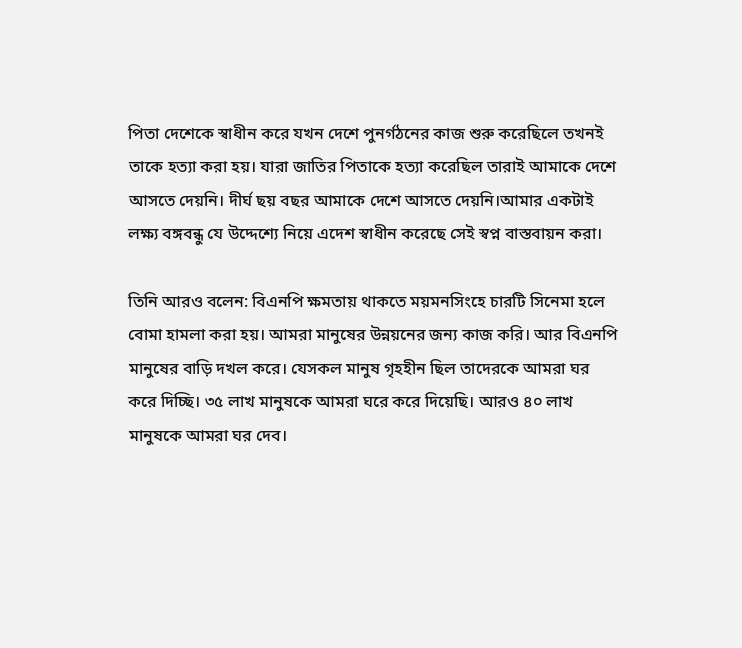পিতা দেশেকে স্বাধীন করে যখন দেশে পুনর্গঠনের কাজ শুরু করেছিলে তখনই তাকে হত্যা করা হয়। যারা জাতির পিতাকে হত্যা করেছিল তারাই আমাকে দেশে আসতে দেয়নি। দীর্ঘ ছয় বছর আমাকে দেশে আসতে দেয়নি।আমার একটাই লক্ষ্য বঙ্গবন্ধু যে উদ্দেশ্যে নিয়ে এদেশ স্বাধীন করেছে সেই স্বপ্ন বাস্তবায়ন করা।

তিনি আরও বলেন: বিএনপি ক্ষমতায় থাকতে ময়মনসিংহে চারটি সিনেমা হলে বোমা হামলা করা হয়। আমরা মানুষের উন্নয়নের জন্য কাজ করি। আর বিএনপি মানুষের বাড়ি দখল করে। যেসকল মানুষ গৃহহীন ছিল তাদেরকে আমরা ঘর করে দিচ্ছি। ৩৫ লাখ মানুষকে আমরা ঘরে করে দিয়েছি। আরও ৪০ লাখ মানুষকে আমরা ঘর দেব।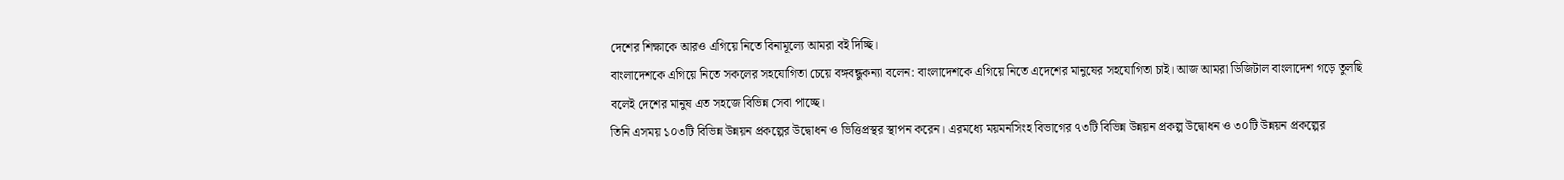দেশের শিক্ষাকে আরও এগিয়ে নিতে বিনামূল্যে আমরা বই দিচ্ছি।
বাংলাদেশকে এগিয়ে নিতে সকলের সহযোগিতা চেয়ে বঙ্গবন্ধুকন্যা বলেন: বাংলাদেশকে এগিয়ে নিতে এদেশের মানুষের সহযোগিতা চাই। আজ আমরা ডিজিটাল বাংলাদেশ গড়ে তুলছি বলেই দেশের মানুষ এত সহজে বিভিন্ন সেবা পাচ্ছে।
তিনি এসময় ১০৩টি বিভিন্ন উন্নয়ন প্রকল্পের উদ্বোধন ও ভিত্তিপ্রস্থর স্থাপন করেন। এরমধ্যে ময়মনসিংহ বিভাগের ৭৩টি বিভিন্ন উন্নয়ন প্রকল্প উদ্বোধন ও ৩০টি উন্নয়ন প্রকল্পের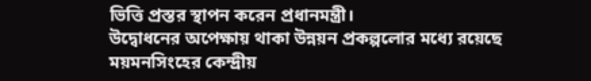ভিত্তি প্রস্তর স্থাপন করেন প্রধানমন্ত্রী।
উদ্বোধনের অপেক্ষায় থাকা উন্নয়ন প্রকল্পলোর মধ্যে রয়েছে ময়মনসিংহের কেন্দ্রীয়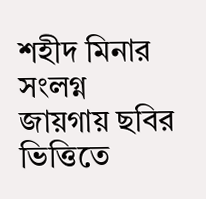শহীদ মিনার সংলগ্ন জায়গায় ছবির ভিত্তিতে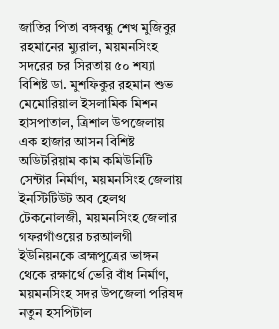জাতির পিতা বঙ্গবন্ধু শেখ মুজিবুর রহমানের ম্যুরাল, ময়মনসিংহ সদরের চর সিরতায় ৫০ শয্যা বিশিষ্ট ডা. মুশফিকুর রহমান শুভ মেমোরিয়াল ইসলামিক মিশন হাসপাতাল, ত্রিশাল উপজেলায় এক হাজার আসন বিশিষ্ট অডিটরিয়াম কাম কমিউনিটি সেন্টার নির্মাণ, ময়মনসিংহ জেলায় ইনস্টিটিউট অব হেলথ টেকনোলজী, ময়মনসিংহ জেলার গফরগাঁওয়ের চরআলগী ইউনিয়নকে ব্রহ্মপুত্রের ভাঙ্গন থেকে রক্ষার্থে ভেরি বাঁধ নির্মাণ, ময়মনসিংহ সদর উপজেলা পরিষদ নতুন হসপিটাল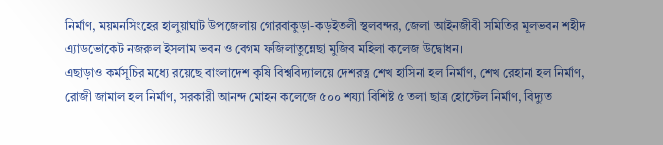নির্মাণ, ময়মনসিংহের হালুয়াঘাট উপজেলায় গোরবাকুড়া-কড়ইতলী স্থলবন্দর, জেলা আইনজীবী সমিতির মূলভবন শহীদ এ্যাডভোকেট নজরুল ইসলাম ভবন ও বেগম ফজিলাতুন্নেছা মুজিব মহিলা কলেজ উদ্বোধন।
এছাড়াও কর্মসূচির মধ্যে রয়েছে বাংলাদেশ কৃষি বিশ্ববিদ্যালয়ে দেশরত্ন শেখ হাসিনা হল নির্মাণ, শেখ রেহানা হল নির্মাণ, রোজী জামাল হল নির্মাণ, সরকারী আনন্দ মোহন কলেজে ৫০০ শয্যা বিশিষ্ট ৫ তলা ছাত্র হোস্টেল নির্মাণ, বিদ্যুত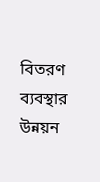বিতরণ ব্যবস্থার উন্নয়ন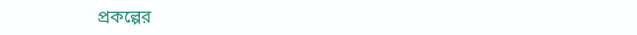প্রকল্পের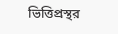ভিত্তিপ্রস্থর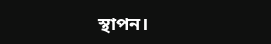স্থাপন।